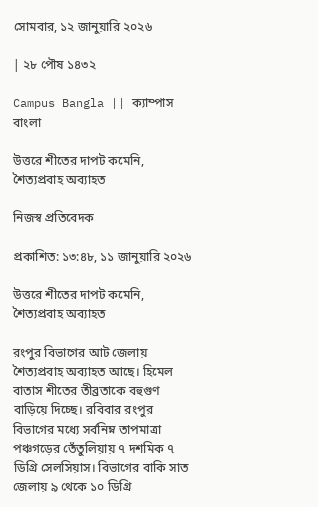সোমবার, ১২ জানুয়ারি ২০২৬

| ২৮ পৌষ ১৪৩২

Campus Bangla || ক্যাম্পাস বাংলা

উত্তরে শীতের দাপট কমেনি, শৈত্যপ্রবাহ অব্যাহত

নিজস্ব প্রতিবেদক

প্রকাশিত: ১৩:৪৮, ১১ জানুয়ারি ২০২৬

উত্তরে শীতের দাপট কমেনি, শৈত্যপ্রবাহ অব্যাহত

রংপুর বিভাগের আট জেলায় শৈত্যপ্রবাহ অব্যাহত আছে। হিমেল বাতাস শীতের তীব্রতাকে বহুগুণ বাড়িয়ে দিচ্ছে। রবিবার রংপুর বিভাগের মধ্যে সর্বনিম্ন তাপমাত্রা পঞ্চগড়ের তেঁতুলিয়ায় ৭ দশমিক ৭ ডিগ্রি সেলসিয়াস। বিভাগের বাকি সাত জেলায় ৯ থেকে ১০ ডিগ্রি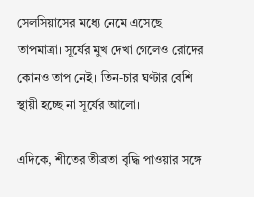সেলসিয়াসের মধ্যে নেমে এসেছে তাপমাত্রা। সূর্যের মুখ দেখা গেলেও রোদের কোনও তাপ নেই। তিন-চার ঘণ্টার বেশি স্থায়ী হচ্ছে না সূর্যের আলো।

এদিকে, শীতের তীব্রতা বৃদ্ধি পাওয়ার সঙ্গে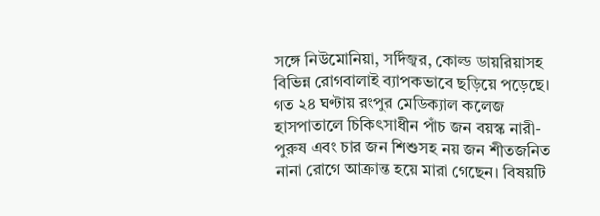সঙ্গে নিউমোনিয়া, সর্দিজ্বর, কোল্ড ডায়রিয়াসহ বিভিন্ন রোগবালাই ব্যাপকভাবে ছড়িয়ে পড়েছে। গত ২৪ ঘণ্টায় রংপুর মেডিক্যাল কলেজ হাসপাতালে চিকিৎসাধীন পাঁচ জন বয়স্ক নারী-পুরুষ এবং চার জন শিশুসহ নয় জন শীতজনিত নানা রোগে আক্রান্ত হয়ে মারা গেছেন। বিষয়টি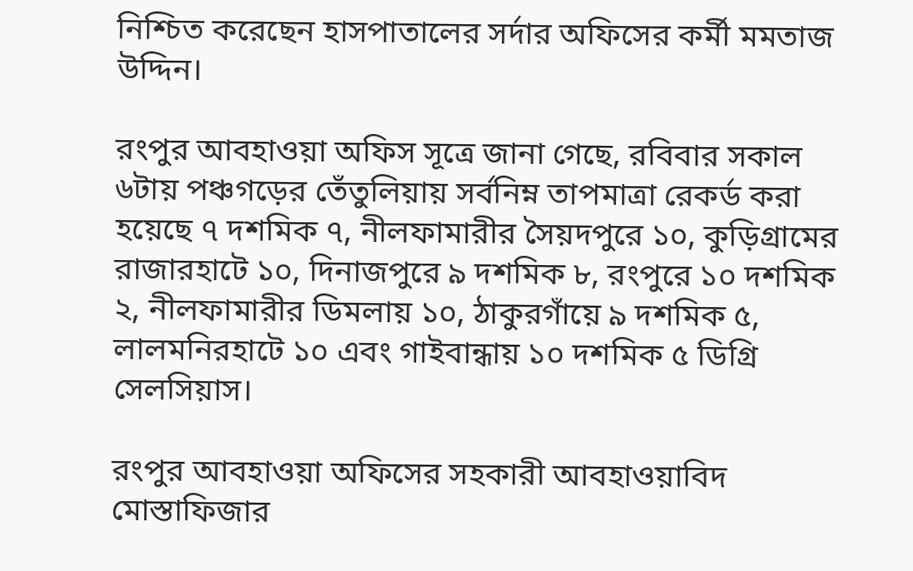নিশ্চিত করেছেন হাসপাতালের সর্দার অফিসের কর্মী মমতাজ উদ্দিন।

রংপুর আবহাওয়া অফিস সূত্রে জানা গেছে, রবিবার সকাল ৬টায় পঞ্চগড়ের তেঁতুলিয়ায় সর্বনিম্ন তাপমাত্রা রেকর্ড করা হয়েছে ৭ দশমিক ৭, নীলফামারীর সৈয়দপুরে ১০, কুড়িগ্রামের রাজারহাটে ১০, দিনাজপুরে ৯ দশমিক ৮, রংপুরে ১০ দশমিক ২, নীলফামারীর ডিমলায় ১০, ঠাকুরগাঁয়ে ৯ দশমিক ৫, লালমনিরহাটে ১০ এবং গাইবান্ধায় ১০ দশমিক ৫ ডিগ্রি সেলসিয়াস।

রংপুর আবহাওয়া অফিসের সহকারী আবহাওয়াবিদ মোস্তাফিজার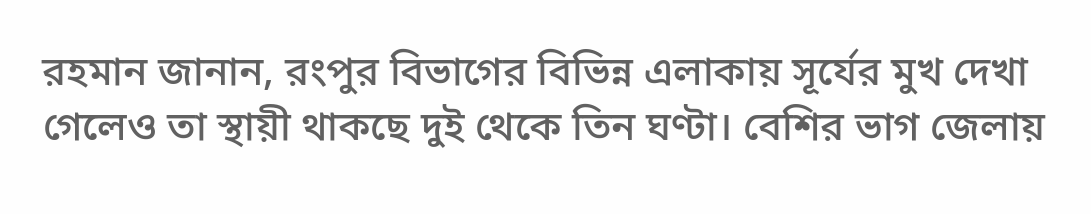রহমান জানান, রংপুর বিভাগের বিভিন্ন এলাকায় সূর্যের মুখ দেখা গেলেও তা স্থায়ী থাকছে দুই থেকে তিন ঘণ্টা। বেশির ভাগ জেলায়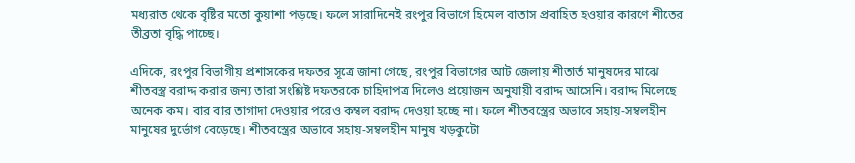মধ্যরাত থেকে বৃষ্টির মতো কুয়াশা পড়ছে। ফলে সারাদিনেই রংপুর বিভাগে হিমেল বাতাস প্রবাহিত হওয়ার কারণে শীতের তীব্রতা বৃদ্ধি পাচ্ছে।

এদিকে, রংপুর বিভাগীয় প্রশাসকের দফতর সূত্রে জানা গেছে, রংপুর বিভাগের আট জেলায় শীতার্ত মানুষদের মাঝে শীতবস্ত্র বরাদ্দ করার জন্য তারা সংশ্লিষ্ট দফতরকে চাহিদাপত্র দিলেও প্রয়োজন অনুযায়ী বরাদ্দ আসেনি। বরাদ্দ মিলেছে অনেক কম। বার বার তাগাদা দেওয়ার পরেও কম্বল বরাদ্দ দেওয়া হচ্ছে না। ফলে শীতবস্ত্রের অভাবে সহায়-সম্বলহীন মানুষের দুর্ভোগ বেড়েছে। শীতবস্ত্রের অভাবে সহায়-সম্বলহীন মানুষ খড়কুটো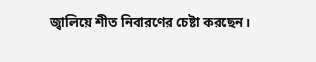জ্বালিয়ে শীত নিবারণের চেষ্টা করছেন।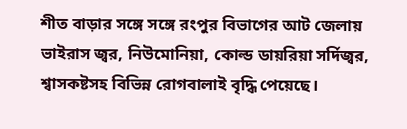শীত বাড়ার সঙ্গে সঙ্গে রংপুর বিভাগের আট জেলায় ভাইরাস জ্বর, নিউমোনিয়া, কোল্ড ডায়রিয়া সর্দিজ্বর, শ্বাসকষ্টসহ বিভিন্ন রোগবালাই বৃদ্ধি পেয়েছে।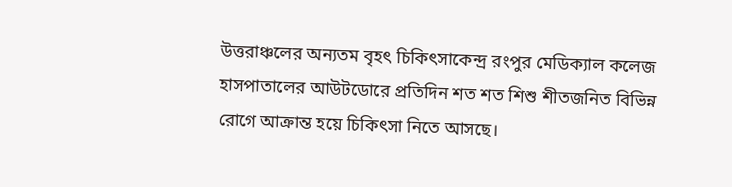উত্তরাঞ্চলের অন্যতম বৃহৎ চিকিৎসাকেন্দ্র রংপুর মেডিক্যাল কলেজ হাসপাতালের আউটডোরে প্রতিদিন শত শত শিশু শীতজনিত বিভিন্ন রোগে আক্রান্ত হয়ে চিকিৎসা নিতে আসছে।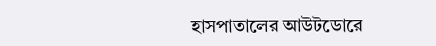হাসপাতালের আউটডোরে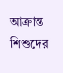আক্রান্ত শিশুদের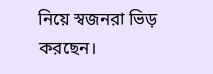নিয়ে স্বজনরা ভিড় করছেন।